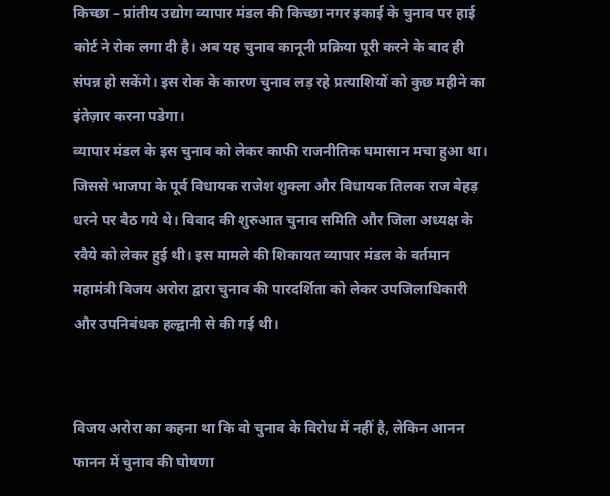किच्छा – प्रांतीय उद्योग व्यापार मंडल की किच्छा नगर इकाई के चुनाव पर हाई कोर्ट ने रोक लगा दी है। अब यह चुनाव कानूनी प्रक्रिया पूरी करने के बाद ही संपन्न हो सकेंगे। इस रोक के कारण चुनाव लड़ रहे प्रत्याशियों को कुछ महीने का इंतेज़ार करना पडेगा।
व्यापार मंडल के इस चुनाव को लेकर काफी राजनीतिक घमासान मचा हुआ था। जिससे भाजपा के पूर्व विधायक राजेश शुक्ला और विधायक तिलक राज बेहड़ धरने पर बैठ गये थे। विवाद की शुरुआत चुनाव समिति और जिला अध्यक्ष के रवैये को लेकर हुई थी। इस मामले की शिकायत व्यापार मंडल के वर्तमान महामंत्री विजय अरोरा द्वारा चुनाव की पारदर्शिता को लेकर उपजिलाधिकारी और उपनिबंधक हल्द्वानी से की गई थी।


विजय अरोरा का कहना था कि वो चुनाव के विरोध में नहीं है, लेकिन आनन फानन में चुनाव की घोषणा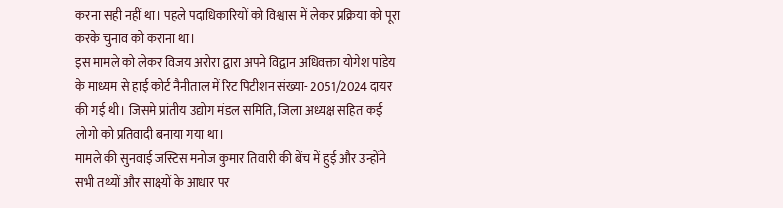करना सही नहीं था। पहले पदाधिकारियों को विश्वास में लेकर प्रक्रिया को पूरा करके चुनाव को कराना था।
इस मामले को लेकर विजय अरोरा द्वारा अपने विद्वान अधिवक्ता योगेश पांडेय के माध्यम से हाई कोर्ट नैनीताल में रिट पिटीशन संख्या- 2051/2024 दायर की गई थी। जिसमे प्रांतीय उद्योग मंडल समिति, जिला अध्यक्ष सहित कई लोगो को प्रतिवादी बनाया गया था।
मामले की सुनवाई जस्टिस मनोज कुमार तिवारी की बेंच में हुई और उन्होंने सभी तथ्यों और साक्ष्यों के आधार पर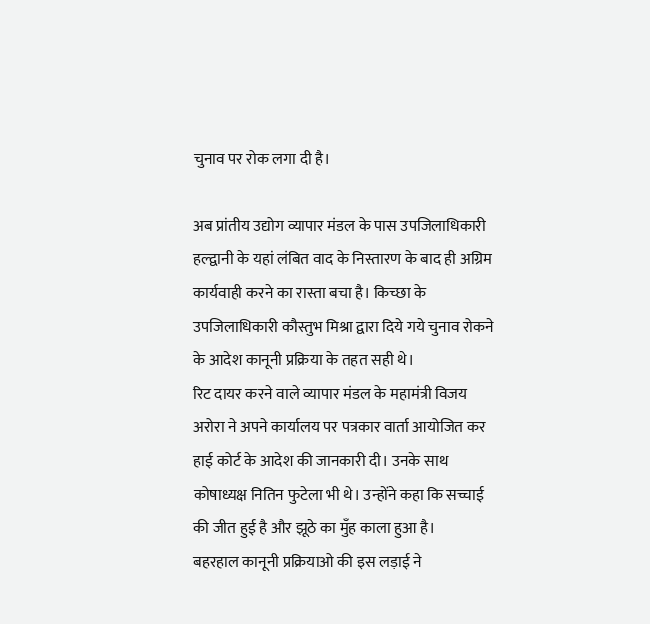चुनाव पर रोक लगा दी है।

अब प्रांतीय उद्योग व्यापार मंडल के पास उपजिलाधिकारी हल्द्वानी के यहां लंबित वाद के निस्तारण के बाद ही अग्रिम कार्यवाही करने का रास्ता बचा है। किच्छा के उपजिलाधिकारी कौस्तुभ मिश्रा द्वारा दिये गये चुनाव रोकने के आदेश कानूनी प्रक्रिया के तहत सही थे।
रिट दायर करने वाले व्यापार मंडल के महामंत्री विजय अरोरा ने अपने कार्यालय पर पत्रकार वार्ता आयोजित कर हाई कोर्ट के आदेश की जानकारी दी। उनके साथ कोषाध्यक्ष नितिन फुटेला भी थे। उन्होंने कहा कि सच्चाई की जीत हुई है और झूठे का मुँह काला हुआ है।
बहरहाल कानूनी प्रक्रियाओ की इस लड़ाई ने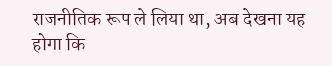राजनीतिक रूप ले लिया था, अब देखना यह होगा कि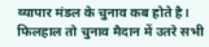व्यापार मंडल के चुनाव कब होते है। फिलहाल तो चुनाव मैदान में उतरे सभी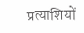प्रत्याशियों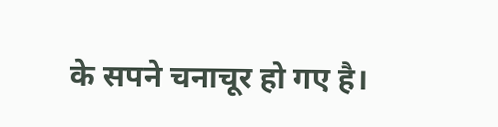के सपने चनाचूर हो गए है।